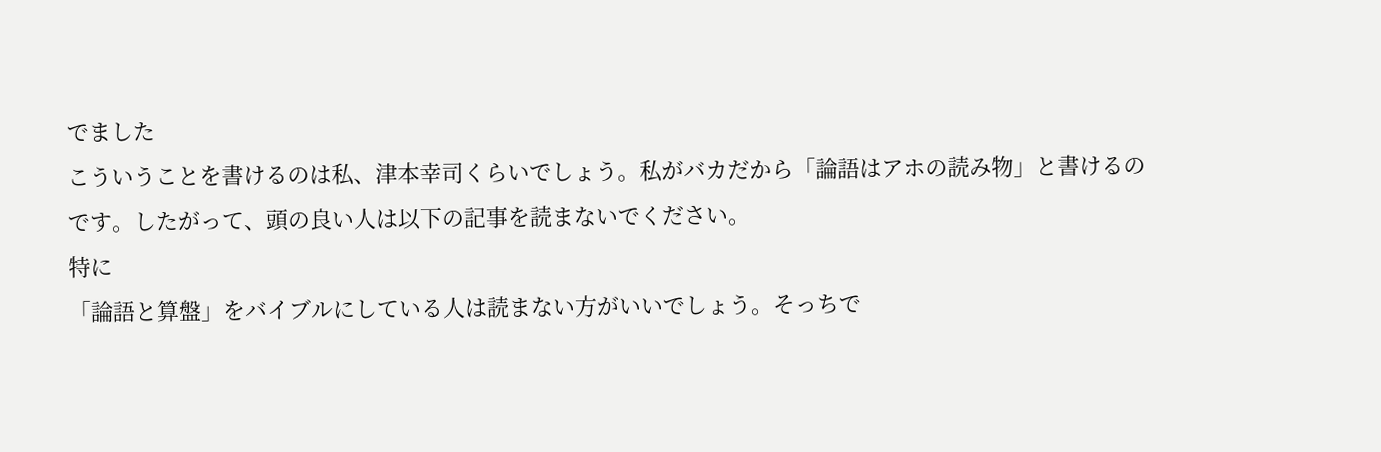でました
こういうことを書けるのは私、津本幸司くらいでしょう。私がバカだから「論語はアホの読み物」と書けるのです。したがって、頭の良い人は以下の記事を読まないでください。
特に
「論語と算盤」をバイブルにしている人は読まない方がいいでしょう。そっちで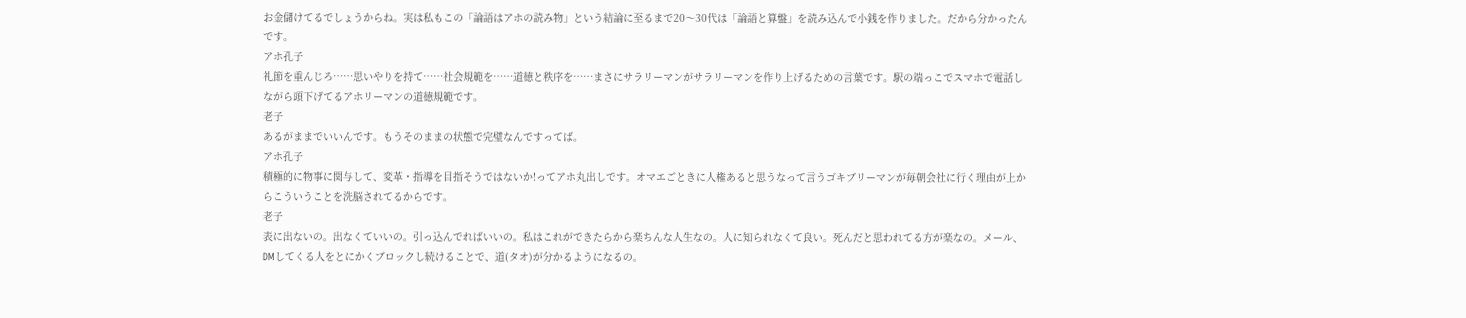お金儲けてるでしょうからね。実は私もこの「論語はアホの読み物」という結論に至るまで20〜30代は「論語と算盤」を読み込んで小銭を作りました。だから分かったんです。
アホ孔子
礼節を重んじろ……思いやりを持て……社会規範を……道徳と秩序を……まさにサラリーマンがサラリーマンを作り上げるための言葉です。駅の端っこでスマホで電話しながら頭下げてるアホリーマンの道徳規範です。
老子
あるがままでいいんです。もうそのままの状態で完璧なんですってば。
アホ孔子
積極的に物事に関与して、変革・指導を目指そうではないか!ってアホ丸出しです。オマエごときに人権あると思うなって言うゴキブリーマンが毎朝会社に行く理由が上からこういうことを洗脳されてるからです。
老子
表に出ないの。出なくていいの。引っ込んでればいいの。私はこれができたらから楽ちんな人生なの。人に知られなくて良い。死んだと思われてる方が楽なの。メール、DMしてくる人をとにかくブロックし続けることで、道(タオ)が分かるようになるの。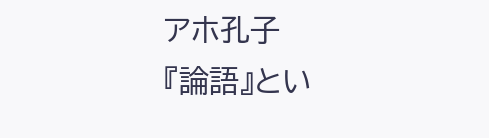アホ孔子
『論語』とい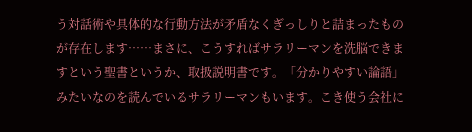う対話術や具体的な行動方法が矛盾なくぎっしりと詰まったものが存在します……まさに、こうすればサラリーマンを洗脳できますという聖書というか、取扱説明書です。「分かりやすい論語」みたいなのを読んでいるサラリーマンもいます。こき使う会社に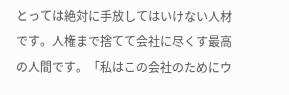とっては絶対に手放してはいけない人材です。人権まで捨てて会社に尽くす最高の人間です。「私はこの会社のためにウ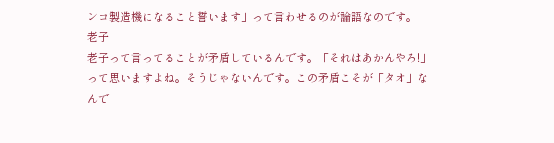ンコ製造機になること誓います」って言わせるのが論語なのです。
老子
老子って言ってることが矛盾しているんです。「それはあかんやろ!」って思いますよね。そうじゃないんです。この矛盾こそが「タオ」なんで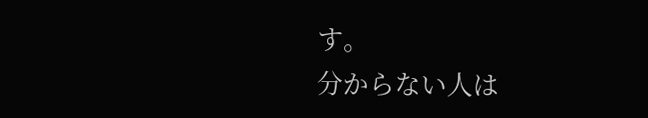す。
分からない人は